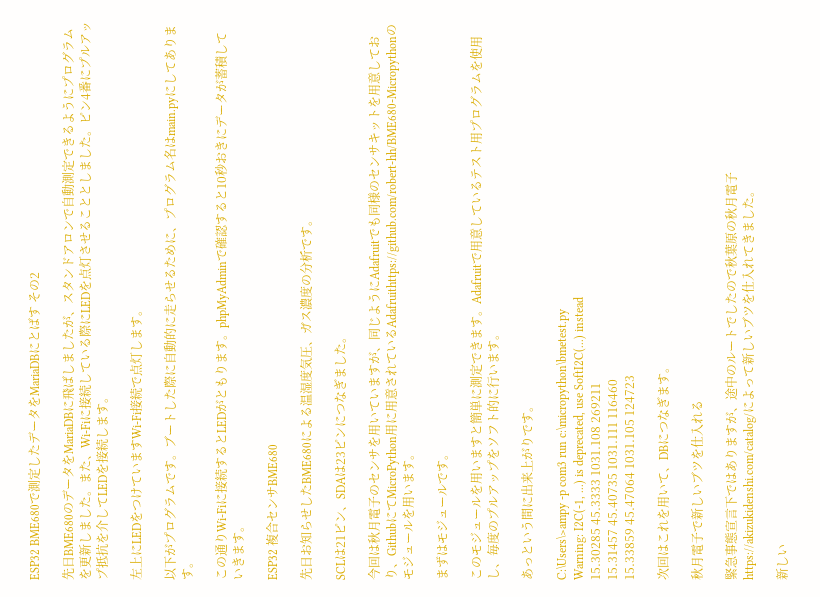ESP32 BME680で測定したデータをMariaDBにとばす その2

先日BME680のデータをMariaDBに飛ばしましたが、スタンドアロンで自動測定できるようにプログラムを更新しました。また、Wi-Fiに接続している際にLEDを点灯させることとしました。ピン4番にプルアップ抵抗を介してLEDを接続します。

左上にLEDをつけていますWi-Fi接続で点灯します。

以下がプログラムです。ブートした際に自動的に走らせるために、プログラム名はmain.pyにしてあります。

この通りWi-Fiに接続するとLEDがともります。phpMyAdminで確認すると10秒おきにデータが蓄積していきます。

ESP32 複合センサBME680

先日お知らせしたBME680による温湿度気圧、ガス濃度の分析です。

SCLは21ピン、SDAは23ピンにつなぎました。

今回は秋月電子のセンサを用いていますが、同じようにAdafruitでも同様のセンサキットを用意しており、GithubにてMicroPython用に用意されているAdafruithttps://github.com/robert-hh/BME680-Micropythonのモジュールを用います。

まずはモジュールです。

このモジュールを用いますと簡単に測定できます。Adafruitで用意しているテスト用プログラムを使用し、毎度のプルアップをソフト的に行います。

あっという間に出来上がりです。

C:\Users\>ampy -p com3 run c:\micropython\bmetest.py
Warning: I2C(-1, ...) is deprecated, use SoftI2C(...) instead
15.30285 45.3333 1031.108 269211
15.31457 45.40735 1031.111 116460
15.33859 45.47064 1031.105 124723

次回はこれを用いて、DBにつなぎます。

秋月電子で新しいブツを仕入れる

緊急事態宣言下ではありますが、途中のルートでしたので秋葉原の秋月電子https://akizukidenshi.com/catalog/によって新しいブツを仕入れてきました。

新しい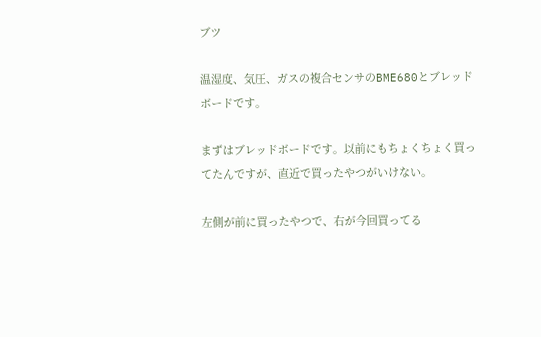ブツ

温湿度、気圧、ガスの複合センサのBME680とブレッドボードです。

まずはブレッドボードです。以前にもちょくちょく買ってたんですが、直近で買ったやつがいけない。

左側が前に買ったやつで、右が今回買ってる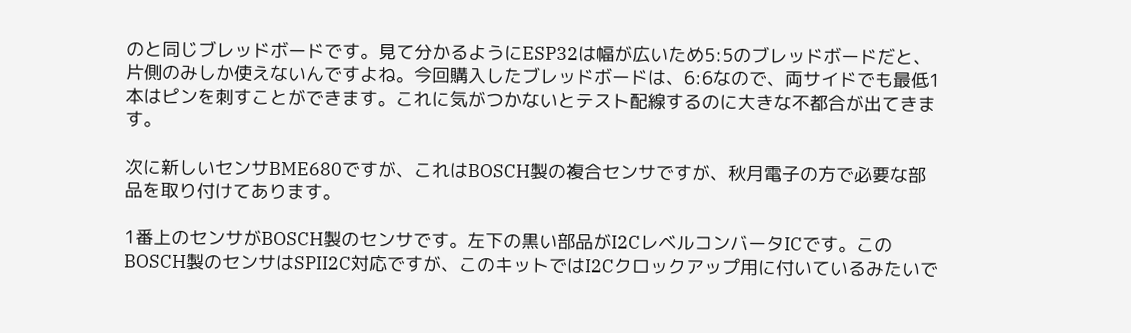のと同じブレッドボードです。見て分かるようにESP32は幅が広いため5:5のブレッドボードだと、片側のみしか使えないんですよね。今回購入したブレッドボードは、6:6なので、両サイドでも最低1本はピンを刺すことができます。これに気がつかないとテスト配線するのに大きな不都合が出てきます。

次に新しいセンサBME680ですが、これはBOSCH製の複合センサですが、秋月電子の方で必要な部品を取り付けてあります。

1番上のセンサがBOSCH製のセンサです。左下の黒い部品がI2CレベルコンバータICです。このBOSCH製のセンサはSPII2C対応ですが、このキットではI2Cクロックアップ用に付いているみたいで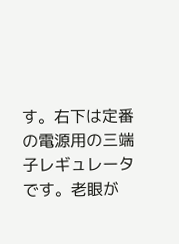す。右下は定番の電源用の三端子レギュレータです。老眼が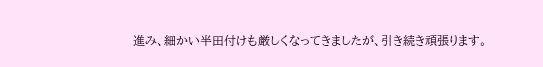進み、細かい半田付けも厳しくなってきましたが、引き続き頑張ります。